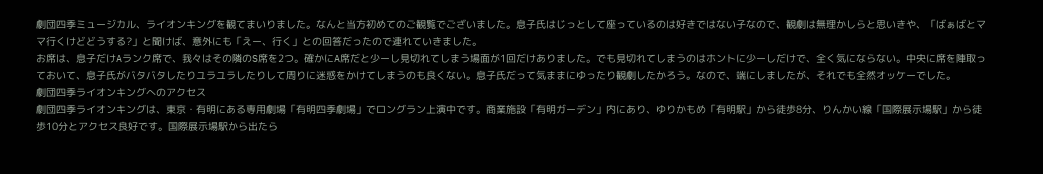劇団四季ミュージカル、ライオンキングを観てまいりました。なんと当方初めてのご観覧でございました。息子氏はじっとして座っているのは好きではない子なので、観劇は無理かしらと思いきや、「ばぁばとママ行くけどどうする?」と聞けば、意外にも「えー、行く」との回答だったので連れていきました。
お席は、息子だけAランク席で、我々はその隣のS席を2つ。確かにA席だと少ーし見切れてしまう場面が1回だけありました。でも見切れてしまうのはホントに少ーしだけで、全く気にならない。中央に席を陣取っておいて、息子氏がバタバタしたりユラユラしたりして周りに迷惑をかけてしまうのも良くない。息子氏だって気ままにゆったり観劇したかろう。なので、端にしましたが、それでも全然オッケーでした。
劇団四季ライオンキングへのアクセス
劇団四季ライオンキングは、東京・有明にある専用劇場「有明四季劇場」でロングラン上演中です。商業施設「有明ガーデン」内にあり、ゆりかもめ「有明駅」から徒歩8分、りんかい線「国際展示場駅」から徒歩10分とアクセス良好です。国際展示場駅から出たら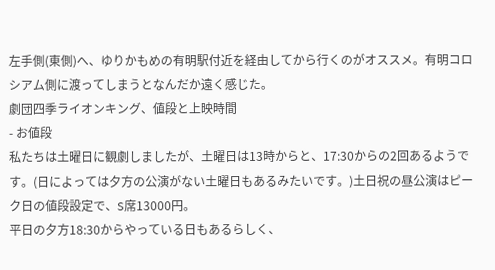左手側(東側)へ、ゆりかもめの有明駅付近を経由してから行くのがオススメ。有明コロシアム側に渡ってしまうとなんだか遠く感じた。
劇団四季ライオンキング、値段と上映時間
- お値段
私たちは土曜日に観劇しましたが、土曜日は13時からと、17:30からの2回あるようです。(日によっては夕方の公演がない土曜日もあるみたいです。)土日祝の昼公演はピーク日の値段設定で、S席13000円。
平日の夕方18:30からやっている日もあるらしく、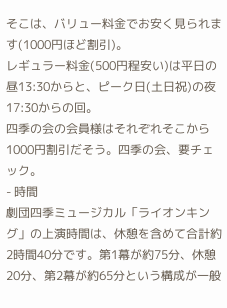そこは、バリュー料金でお安く見られます(1000円ほど割引)。
レギュラー料金(500円程安い)は平日の昼13:30からと、ピーク日(土日祝)の夜17:30からの回。
四季の会の会員様はそれぞれそこから1000円割引だそう。四季の会、要チェック。
- 時間
劇団四季ミュージカル「ライオンキング」の上演時間は、休憩を含めて合計約2時間40分です。第1幕が約75分、休憩20分、第2幕が約65分という構成が一般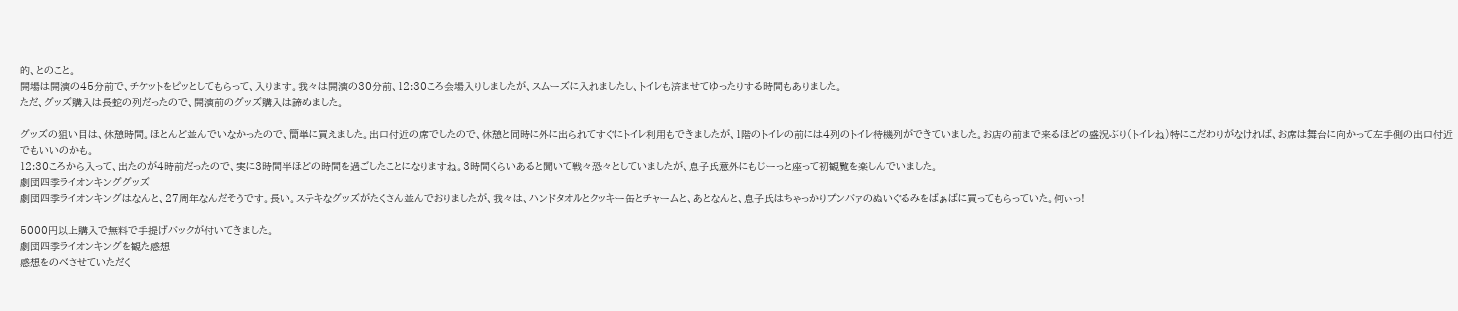的、とのこと。
開場は開演の45分前で、チケットをピッとしてもらって、入ります。我々は開演の30分前、12:30ころ会場入りしましたが、スムーズに入れましたし、トイレも済ませてゆったりする時間もありました。
ただ、グッズ購入は長蛇の列だったので、開演前のグッズ購入は諦めました。

グッズの狙い目は、休憩時間。ほとんど並んでいなかったので、簡単に買えました。出口付近の席でしたので、休憩と同時に外に出られてすぐにトイレ利用もできましたが、1階のトイレの前には4列のトイレ待機列ができていました。お店の前まで来るほどの盛況ぶり(トイレね)特にこだわりがなければ、お席は舞台に向かって左手側の出口付近でもいいのかも。
12:30ころから入って、出たのが4時前だったので、実に3時間半ほどの時間を過ごしたことになりますね。3時間くらいあると聞いて戦々恐々としていましたが、息子氏意外にもじーっと座って初観覧を楽しんでいました。
劇団四季ライオンキンググッズ
劇団四季ライオンキングはなんと、27周年なんだそうです。長い。ステキなグッズがたくさん並んでおりましたが、我々は、ハンドタオルとクッキー缶とチャームと、あとなんと、息子氏はちゃっかりプンバァのぬいぐるみをばぁばに買ってもらっていた。何ぃっ!

5000円以上購入で無料で手提げバックが付いてきました。
劇団四季ライオンキングを観た感想
感想をのべさせていただく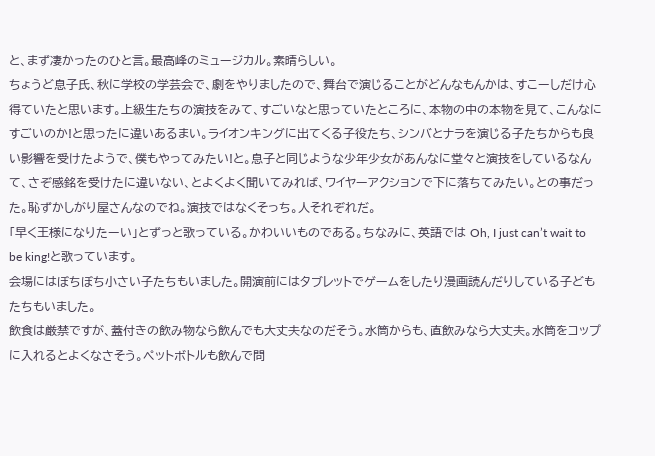と、まず凄かったのひと言。最高峰のミュージカル。素晴らしい。
ちょうど息子氏、秋に学校の学芸会で、劇をやりましたので、舞台で演じることがどんなもんかは、すこーしだけ心得ていたと思います。上級生たちの演技をみて、すごいなと思っていたところに、本物の中の本物を見て、こんなにすごいのか!と思ったに違いあるまい。ライオンキングに出てくる子役たち、シンバとナラを演じる子たちからも良い影響を受けたようで、僕もやってみたい!と。息子と同じような少年少女があんなに堂々と演技をしているなんて、さぞ感銘を受けたに違いない、とよくよく聞いてみれば、ワイヤーアクションで下に落ちてみたい。との事だった。恥ずかしがり屋さんなのでね。演技ではなくそっち。人それぞれだ。
「早く王様になりたーい」とずっと歌っている。かわいいものである。ちなみに、英語では Oh, I just can’t wait to be king!と歌っています。
会場にはぼちぼち小さい子たちもいました。開演前にはタブレットでゲームをしたり漫画読んだりしている子どもたちもいました。
飲食は厳禁ですが、蓋付きの飲み物なら飲んでも大丈夫なのだそう。水筒からも、直飲みなら大丈夫。水筒をコップに入れるとよくなさそう。ペットボトルも飲んで問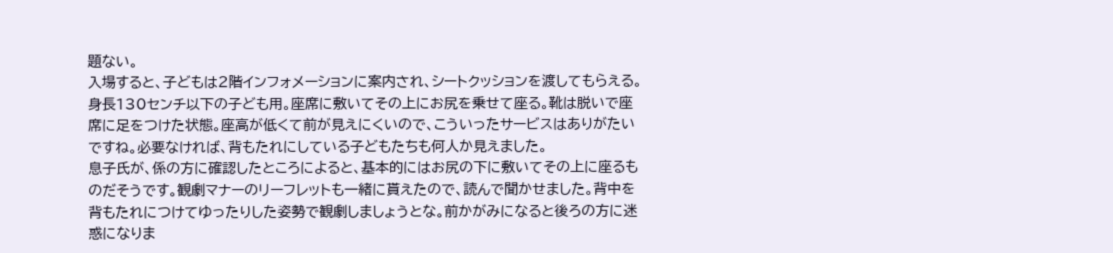題ない。
入場すると、子どもは2階インフォメーションに案内され、シートクッションを渡してもらえる。身長130センチ以下の子ども用。座席に敷いてその上にお尻を乗せて座る。靴は脱いで座席に足をつけた状態。座高が低くて前が見えにくいので、こういったサービスはありがたいですね。必要なければ、背もたれにしている子どもたちも何人か見えました。
息子氏が、係の方に確認したところによると、基本的にはお尻の下に敷いてその上に座るものだそうです。観劇マナーのリーフレットも一緒に貰えたので、読んで聞かせました。背中を背もたれにつけてゆったりした姿勢で観劇しましょうとな。前かがみになると後ろの方に迷惑になりま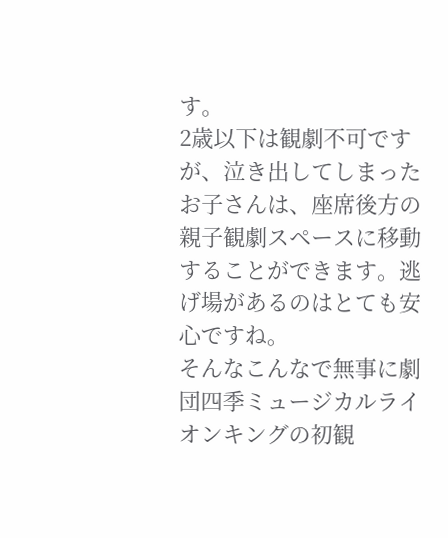す。
2歳以下は観劇不可ですが、泣き出してしまったお子さんは、座席後方の親子観劇スペースに移動することができます。逃げ場があるのはとても安心ですね。
そんなこんなで無事に劇団四季ミュージカルライオンキングの初観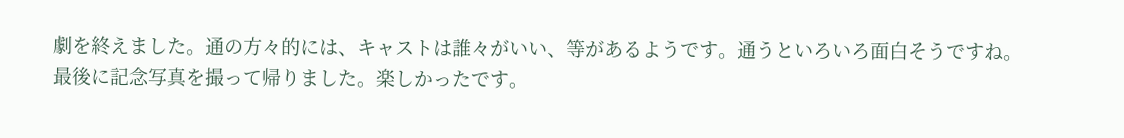劇を終えました。通の方々的には、キャストは誰々がいい、等があるようです。通うといろいろ面白そうですね。
最後に記念写真を撮って帰りました。楽しかったです。